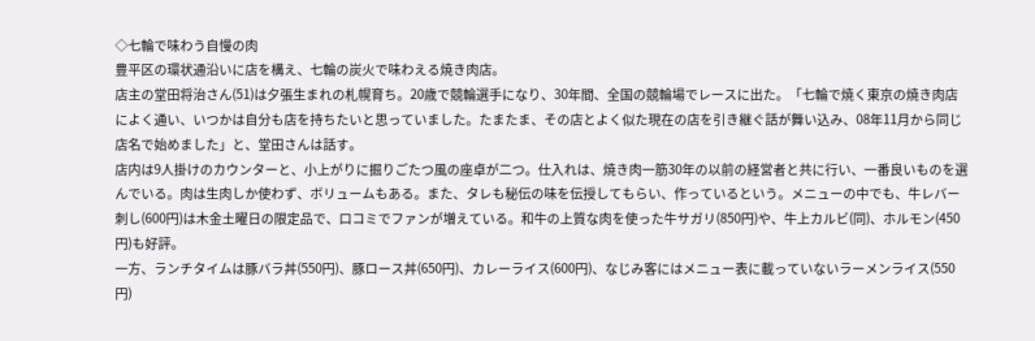◇七輪で味わう自慢の肉
豊平区の環状通沿いに店を構え、七輪の炭火で味わえる焼き肉店。
店主の堂田将治さん(51)は夕張生まれの札幌育ち。20歳で競輪選手になり、30年間、全国の競輪場でレースに出た。「七輪で焼く東京の焼き肉店によく通い、いつかは自分も店を持ちたいと思っていました。たまたま、その店とよく似た現在の店を引き継ぐ話が舞い込み、08年11月から同じ店名で始めました」と、堂田さんは話す。
店内は9人掛けのカウンターと、小上がりに掘りごたつ風の座卓が二つ。仕入れは、焼き肉一筋30年の以前の経営者と共に行い、一番良いものを選んでいる。肉は生肉しか使わず、ボリュームもある。また、タレも秘伝の味を伝授してもらい、作っているという。メニューの中でも、牛レバー刺し(600円)は木金土曜日の限定品で、口コミでファンが増えている。和牛の上質な肉を使った牛サガリ(850円)や、牛上カルビ(同)、ホルモン(450円)も好評。
一方、ランチタイムは豚バラ丼(550円)、豚ロース丼(650円)、カレーライス(600円)、なじみ客にはメニュー表に載っていないラーメンライス(550円)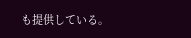も提供している。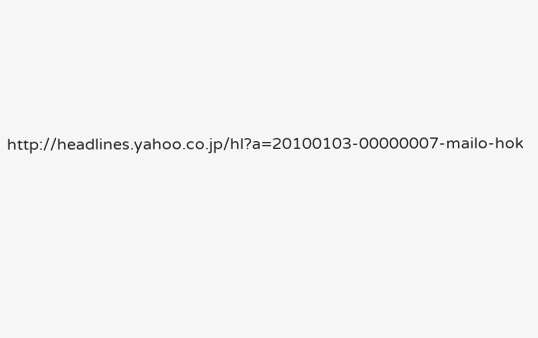http://headlines.yahoo.co.jp/hl?a=20100103-00000007-mailo-hok